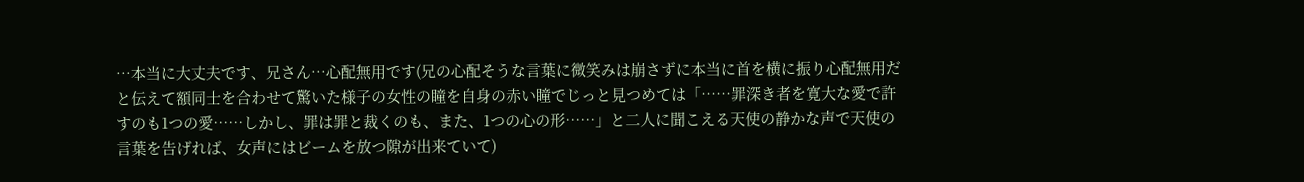…本当に大丈夫です、兄さん…心配無用です(兄の心配そうな言葉に微笑みは崩さずに本当に首を横に振り心配無用だと伝えて額同士を合わせて驚いた様子の女性の瞳を自身の赤い瞳でじっと見つめては「……罪深き者を寛大な愛で許すのも1つの愛……しかし、罪は罪と裁くのも、また、1つの心の形……」と二人に聞こえる天使の静かな声で天使の言葉を告げれば、女声にはビームを放つ隙が出来ていて)